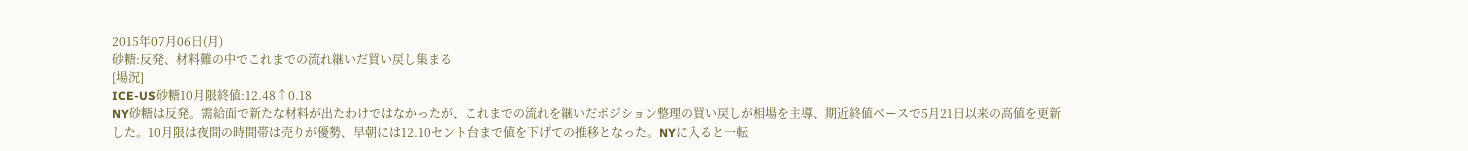2015年07月06日(月)
砂糖:反発、材料難の中でこれまでの流れ継いだ買い戻し集まる
[場況]
ICE-US砂糖10月限終値:12.48↑0.18
NY砂糖は反発。需給面で新たな材料が出たわけではなかったが、これまでの流れを継いだポジション整理の買い戻しが相場を主導、期近終値ベースで5月21日以来の高値を更新した。10月限は夜間の時間帯は売りが優勢、早朝には12.10セント台まで値を下げての推移となった。NYに入ると一転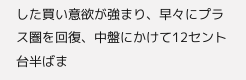した買い意欲が強まり、早々にプラス圏を回復、中盤にかけて12セント台半ばま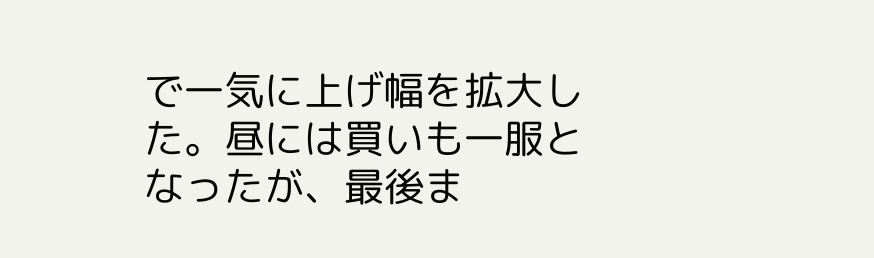で一気に上げ幅を拡大した。昼には買いも一服となったが、最後ま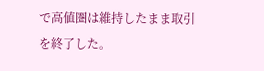で高値圏は維持したまま取引を終了した。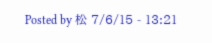Posted by 松 7/6/15 - 13:21